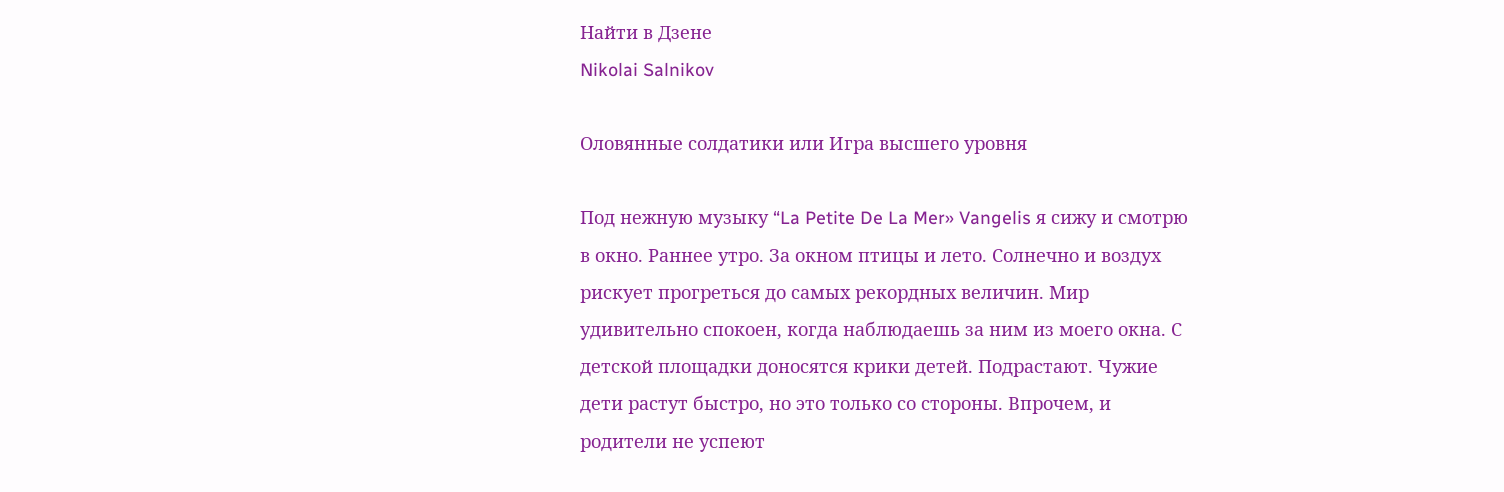Найти в Дзене
Nikolai Salnikov

Оловянные солдатики или Игра высшего уровня

Под нежную музыку “La Petite De La Mer» Vangelis я сижу и смотрю в окно. Раннее утро. За окном птицы и лето. Солнечно и воздух рискует прогреться до самых рекордных величин. Мир удивительно спокоен, когда наблюдаешь за ним из моего окна. С детской площадки доносятся крики детей. Подрастают. Чужие дети растут быстро, но это только со стороны. Впрочем, и родители не успеют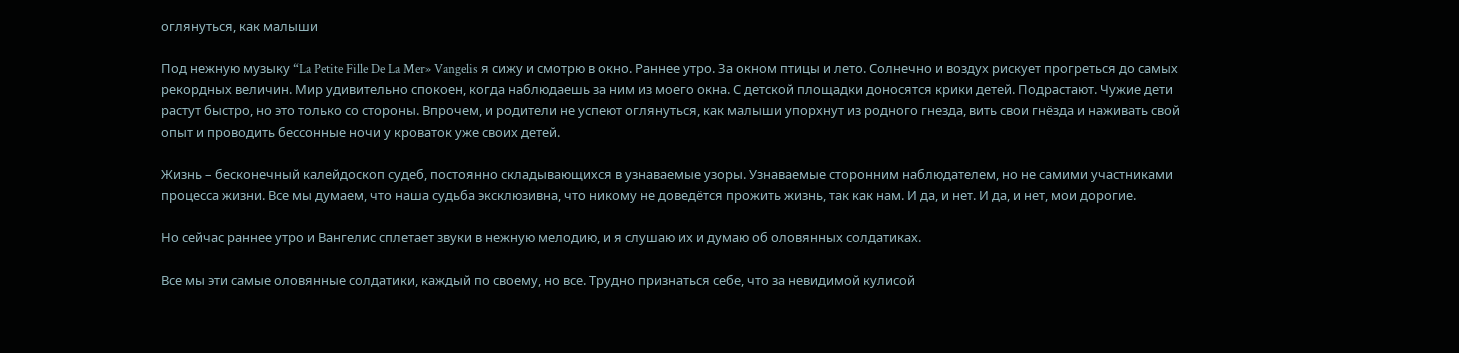оглянуться, как малыши

Под нежную музыку “La Petite Fille De La Mer» Vangelis я сижу и смотрю в окно. Раннее утро. За окном птицы и лето. Солнечно и воздух рискует прогреться до самых рекордных величин. Мир удивительно спокоен, когда наблюдаешь за ним из моего окна. С детской площадки доносятся крики детей. Подрастают. Чужие дети растут быстро, но это только со стороны. Впрочем, и родители не успеют оглянуться, как малыши упорхнут из родного гнезда, вить свои гнёзда и наживать свой опыт и проводить бессонные ночи у кроваток уже своих детей.

Жизнь – бесконечный калейдоскоп судеб, постоянно складывающихся в узнаваемые узоры. Узнаваемые сторонним наблюдателем, но не самими участниками процесса жизни. Все мы думаем, что наша судьба эксклюзивна, что никому не доведётся прожить жизнь, так как нам. И да, и нет. И да, и нет, мои дорогие.

Но сейчас раннее утро и Вангелис сплетает звуки в нежную мелодию, и я слушаю их и думаю об оловянных солдатиках.

Все мы эти самые оловянные солдатики, каждый по своему, но все. Трудно признаться себе, что за невидимой кулисой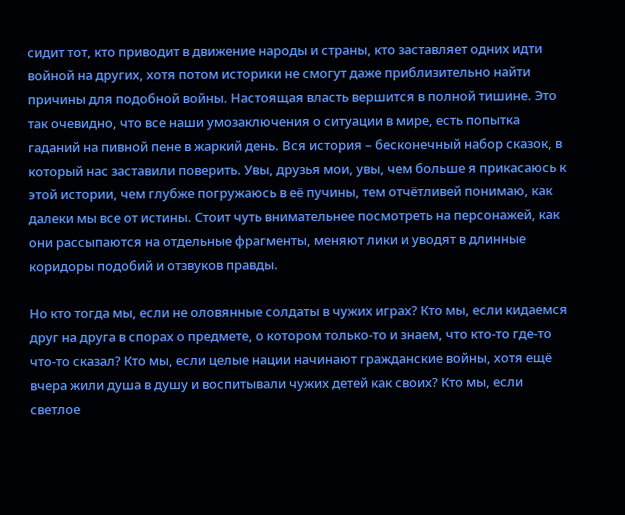сидит тот, кто приводит в движение народы и страны, кто заставляет одних идти войной на других, хотя потом историки не смогут даже приблизительно найти причины для подобной войны. Настоящая власть вершится в полной тишине. Это так очевидно, что все наши умозаключения о ситуации в мире, есть попытка гаданий на пивной пене в жаркий день. Вся история – бесконечный набор сказок, в который нас заставили поверить. Увы, друзья мои, увы, чем больше я прикасаюсь к этой истории, чем глубже погружаюсь в её пучины, тем отчётливей понимаю, как далеки мы все от истины. Стоит чуть внимательнее посмотреть на персонажей, как они рассыпаются на отдельные фрагменты, меняют лики и уводят в длинные коридоры подобий и отзвуков правды.

Но кто тогда мы, если не оловянные солдаты в чужих играх? Кто мы, если кидаемся друг на друга в спорах о предмете, о котором только-то и знаем, что кто-то где-то что-то сказал? Кто мы, если целые нации начинают гражданские войны, хотя ещё вчера жили душа в душу и воспитывали чужих детей как своих? Кто мы, если светлое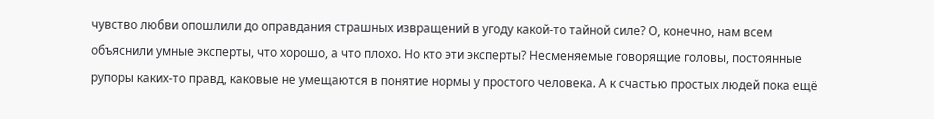чувство любви опошлили до оправдания страшных извращений в угоду какой-то тайной силе? О, конечно, нам всем объяснили умные эксперты, что хорошо, а что плохо. Но кто эти эксперты? Несменяемые говорящие головы, постоянные рупоры каких-то правд, каковые не умещаются в понятие нормы у простого человека. А к счастью простых людей пока ещё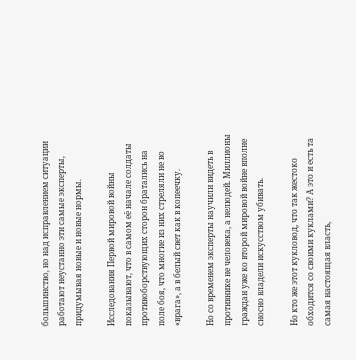большинство, но над исправлением ситуации работают неустанно эти самые эксперты, придумывая новые и новые нормы.

Исследования Первой мировой войны показывают, что в самом её начале солдаты противоборствующих сторон братались на поле боя, что многие из них стреляли не во «врага», а в белый свет как в копеечку.

Но со временем эксперты научили видеть в противнике не человека, а нелюдей. Миллионы граждан уже ко второй мировой войне вполне сносно владели искусством убивать.

Но кто же этот кукловод, что так жестоко обходится со своими куклами? А это и есть та самая настоящая власть,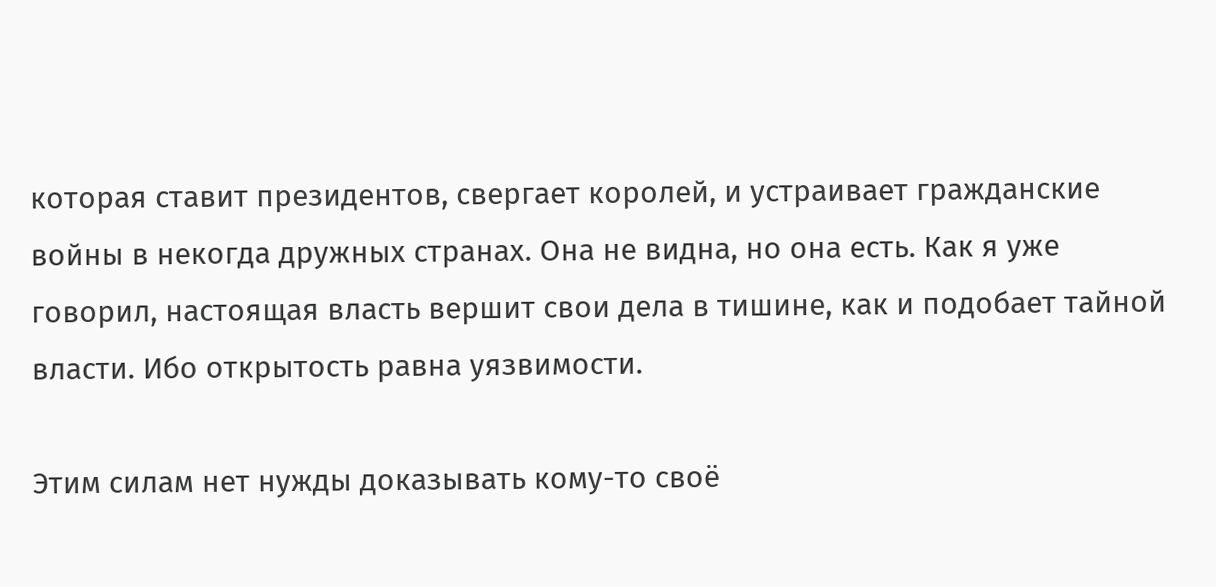которая ставит президентов, свергает королей, и устраивает гражданские войны в некогда дружных странах. Она не видна, но она есть. Как я уже говорил, настоящая власть вершит свои дела в тишине, как и подобает тайной власти. Ибо открытость равна уязвимости.

Этим силам нет нужды доказывать кому-то своё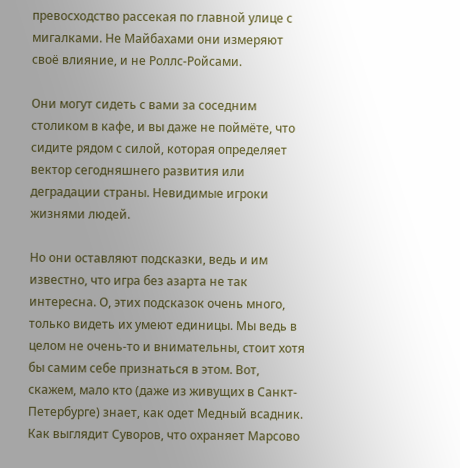превосходство рассекая по главной улице с мигалками. Не Майбахами они измеряют своё влияние, и не Роллс-Ройсами.

Они могут сидеть с вами за соседним столиком в кафе, и вы даже не поймёте, что сидите рядом с силой, которая определяет вектор сегодняшнего развития или деградации страны. Невидимые игроки жизнями людей.

Но они оставляют подсказки, ведь и им известно, что игра без азарта не так интересна. О, этих подсказок очень много, только видеть их умеют единицы. Мы ведь в целом не очень-то и внимательны, стоит хотя бы самим себе признаться в этом. Вот, скажем, мало кто (даже из живущих в Санкт-Петербурге) знает, как одет Медный всадник. Как выглядит Суворов, что охраняет Марсово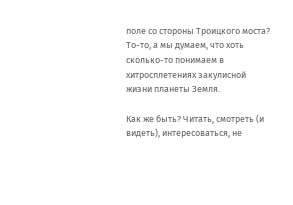поле со стороны Троицкого моста? То-то, а мы думаем, что хоть сколько-то понимаем в хитросплетениях закулисной жизни планеты Земля.

Как же быть? Читать, смотреть (и видеть), интересоваться, не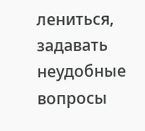лениться, задавать неудобные вопросы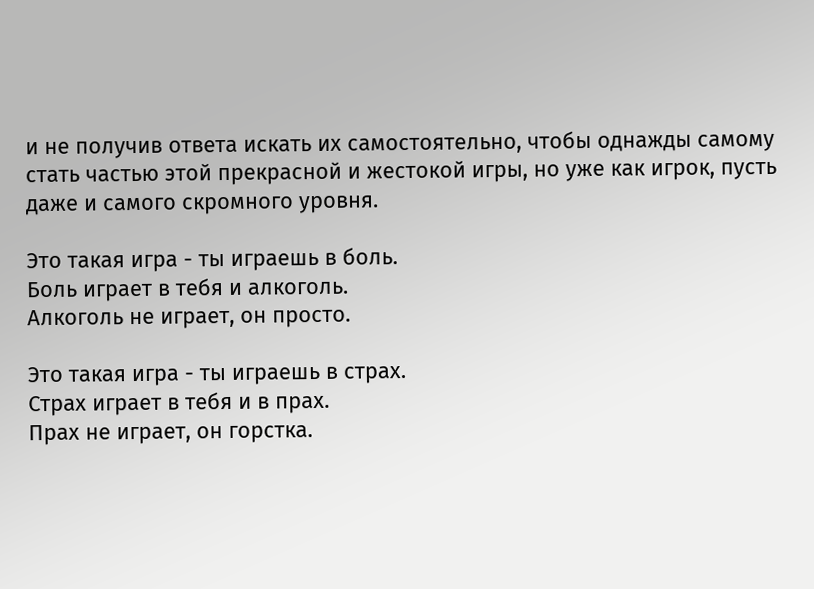и не получив ответа искать их самостоятельно, чтобы однажды самому стать частью этой прекрасной и жестокой игры, но уже как игрок, пусть даже и самого скромного уровня.

Это такая игра - ты играешь в боль.
Боль играет в тебя и алкоголь.
Алкоголь не играет, он просто.

Это такая игра - ты играешь в страх.
Страх играет в тебя и в прах.
Прах не играет, он горстка.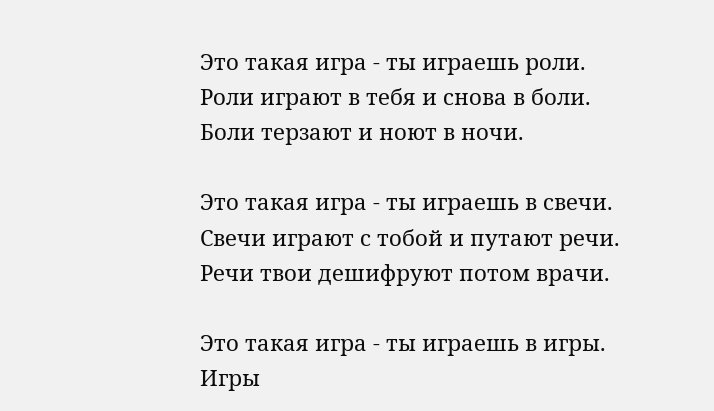Это такая игра - ты играешь роли.
Роли играют в тебя и снова в боли.
Боли терзают и ноют в ночи.

Это такая игра - ты играешь в свечи.
Свечи играют с тобой и путают речи.
Речи твои дешифруют потом врачи.

Это такая игра - ты играешь в игры.
Игры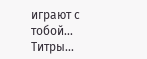играют с тобой... Титры...